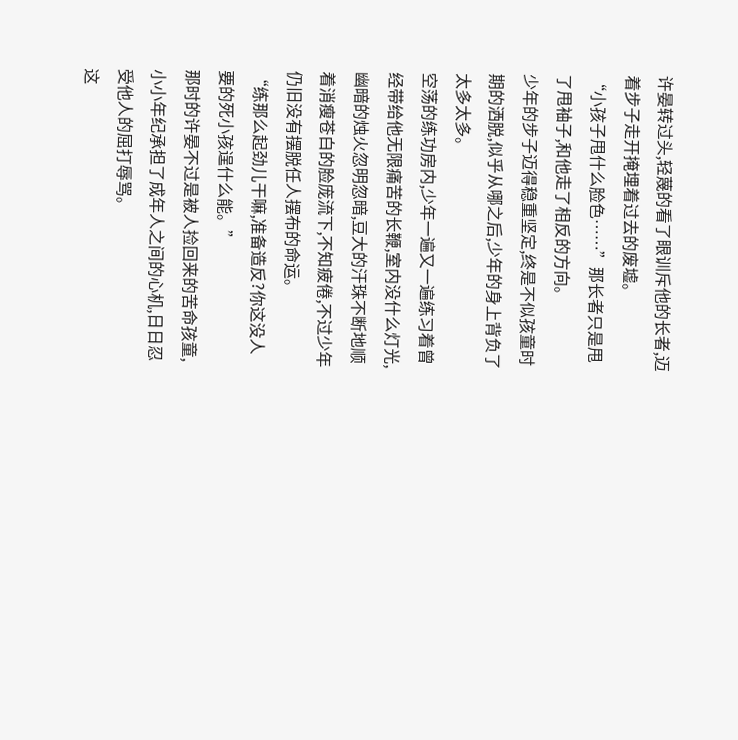许晏转过头,轻蔑的看了眼训斥他的长者,迈着步子走开掩埋着过去的废墟。
“小孩子甩什么脸色……”那长者只是甩了甩袖子,和他走了相反的方向。
少年的步子迈得稳重坚定,终是不似孩童时期的洒脱,似乎从哪之后,少年的身上背负了太多太多。
空荡的练功房内,少年一遍又一遍练习着曾经带给他无限痛苦的长鞭,室内没什么灯光,幽暗的烛火忽明忽暗,豆大的汗珠不断地顺着消瘦苍白的脸庞流下,不知疲倦,不过少年仍旧没有摆脱任人摆布的命运。
“练那么起劲儿干嘛,准备造反?你这没人要的死小孩逞什么能。”
那时的许晏不过是被人捡回来的苦命孩童,小小年纪承担了成年人之间的心机,日日忍受他人的屈打辱骂。
这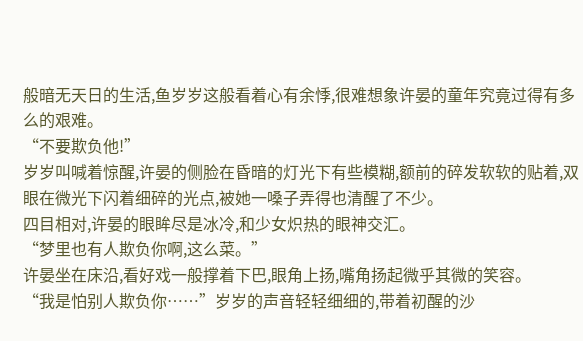般暗无天日的生活,鱼岁岁这般看着心有余悸,很难想象许晏的童年究竟过得有多么的艰难。
“不要欺负他!”
岁岁叫喊着惊醒,许晏的侧脸在昏暗的灯光下有些模糊,额前的碎发软软的贴着,双眼在微光下闪着细碎的光点,被她一嗓子弄得也清醒了不少。
四目相对,许晏的眼眸尽是冰冷,和少女炽热的眼神交汇。
“梦里也有人欺负你啊,这么菜。”
许晏坐在床沿,看好戏一般撑着下巴,眼角上扬,嘴角扬起微乎其微的笑容。
“我是怕别人欺负你……”岁岁的声音轻轻细细的,带着初醒的沙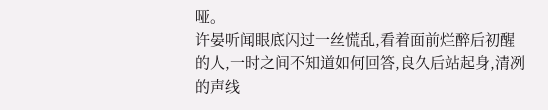哑。
许晏听闻眼底闪过一丝慌乱,看着面前烂醉后初醒的人,一时之间不知道如何回答,良久后站起身,清冽的声线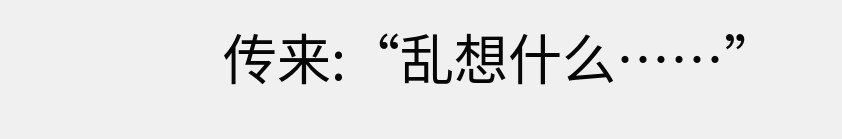传来:“乱想什么……”